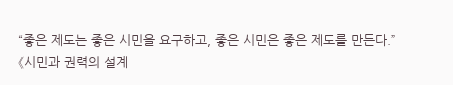“좋은 제도는 좋은 시민을 요구하고, 좋은 시민은 좋은 제도를 만든다.”
《시민과 권력의 설계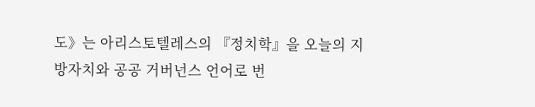도》는 아리스토텔레스의 『정치학』을 오늘의 지방자치와 공공 거버넌스 언어로 번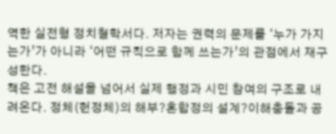역한 실전형 정치철학서다. 저자는 권력의 문제를 ‘누가 가지는가’가 아니라 ‘어떤 규칙으로 함께 쓰는가’의 관점에서 재구성한다.
책은 고전 해설을 넘어서 실제 행정과 시민 참여의 구조로 내려온다. 정체(헌정체)의 해부?혼합정의 설계?이해충돌과 공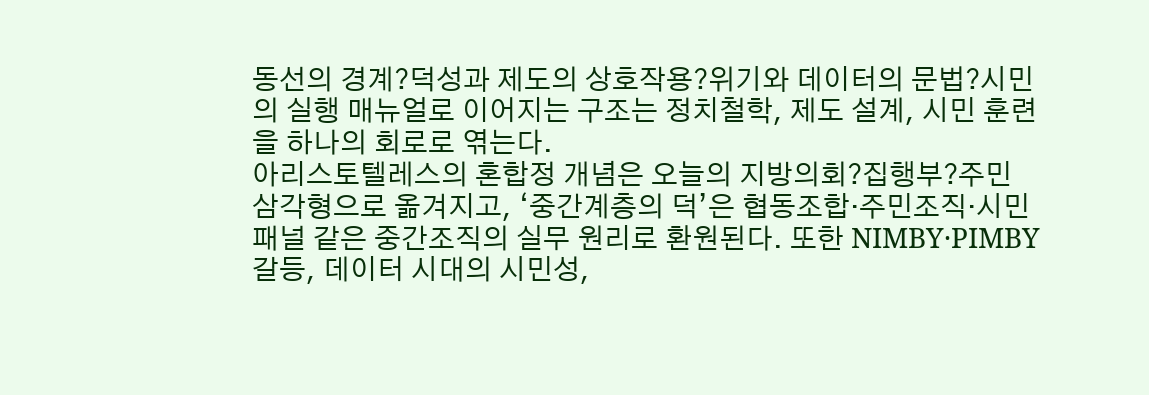동선의 경계?덕성과 제도의 상호작용?위기와 데이터의 문법?시민의 실행 매뉴얼로 이어지는 구조는 정치철학, 제도 설계, 시민 훈련을 하나의 회로로 엮는다.
아리스토텔레스의 혼합정 개념은 오늘의 지방의회?집행부?주민 삼각형으로 옮겨지고, ‘중간계층의 덕’은 협동조합·주민조직·시민패널 같은 중간조직의 실무 원리로 환원된다. 또한 NIMBY·PIMBY 갈등, 데이터 시대의 시민성,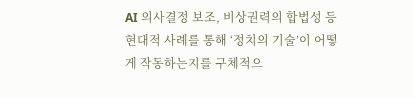AI 의사결정 보조, 비상권력의 합법성 등 현대적 사례를 통해 ‘정치의 기술’이 어떻게 작동하는지를 구체적으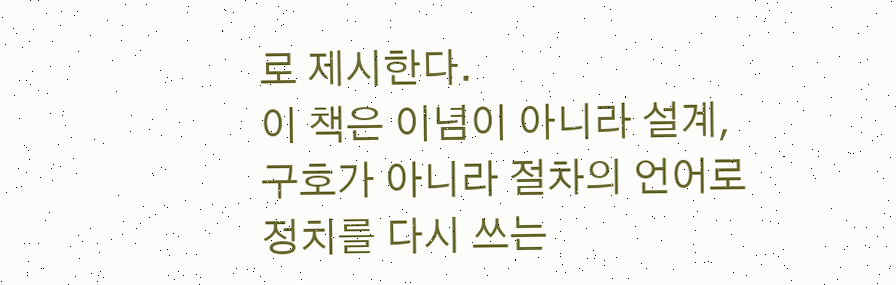로 제시한다.
이 책은 이념이 아니라 설계, 구호가 아니라 절차의 언어로 정치를 다시 쓰는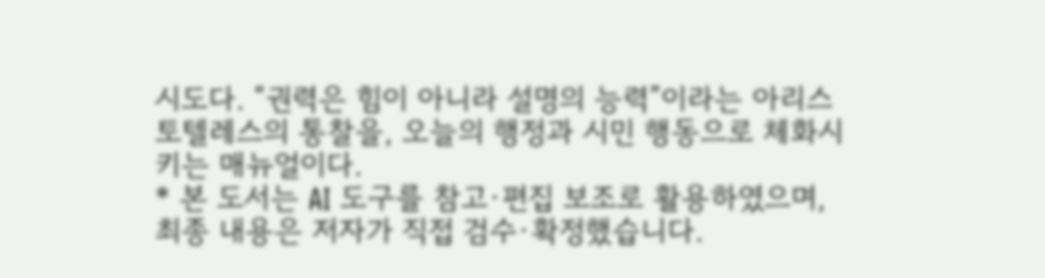시도다. “권력은 힘이 아니라 설명의 능력”이라는 아리스토텔레스의 통찰을, 오늘의 행정과 시민 행동으로 체화시키는 매뉴얼이다.
* 본 도서는 AI 도구를 참고·편집 보조로 활용하였으며, 최종 내용은 저자가 직접 검수·확정했습니다.